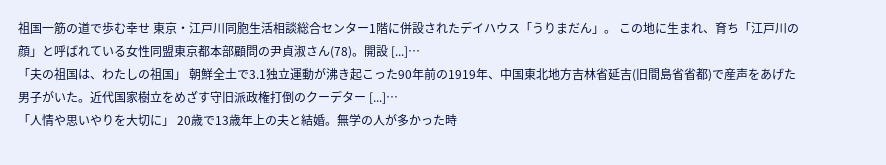祖国一筋の道で歩む幸せ 東京・江戸川同胞生活相談総合センター1階に併設されたデイハウス「うりまだん」。 この地に生まれ、育ち「江戸川の顔」と呼ばれている女性同盟東京都本部顧問の尹貞淑さん(78)。開設 [...]…
「夫の祖国は、わたしの祖国」 朝鮮全土で3.1独立運動が沸き起こった90年前の1919年、中国東北地方吉林省延吉(旧間島省省都)で産声をあげた男子がいた。近代国家樹立をめざす守旧派政権打倒のクーデター [...]…
「人情や思いやりを大切に」 20歳で13歳年上の夫と結婚。無学の人が多かった時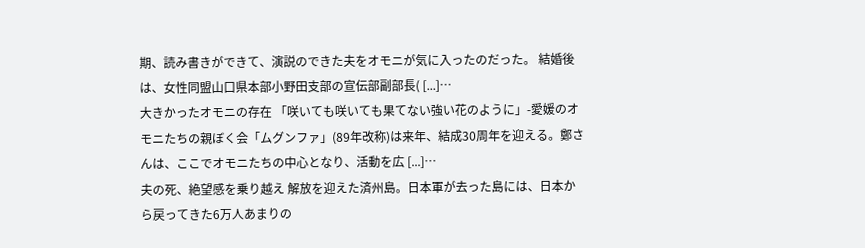期、読み書きができて、演説のできた夫をオモニが気に入ったのだった。 結婚後は、女性同盟山口県本部小野田支部の宣伝部副部長( [...]…
大きかったオモニの存在 「咲いても咲いても果てない強い花のように」-愛媛のオモニたちの親ぼく会「ムグンファ」(89年改称)は来年、結成30周年を迎える。鄭さんは、ここでオモニたちの中心となり、活動を広 [...]…
夫の死、絶望感を乗り越え 解放を迎えた済州島。日本軍が去った島には、日本から戻ってきた6万人あまりの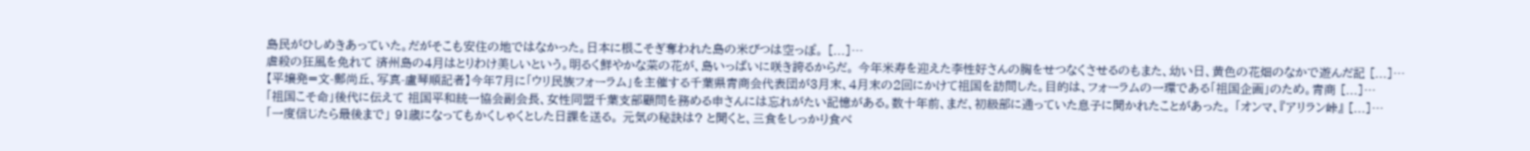島民がひしめきあっていた。だがそこも安住の地ではなかった。日本に根こそぎ奪われた島の米びつは空っぽ。 [...]…
虐殺の狂風を免れて 済州島の4月はとりわけ美しいという。明るく鮮やかな菜の花が、島いっぱいに咲き誇るからだ。 今年米寿を迎えた李性好さんの胸をせつなくさせるのもまた、幼い日、黄色の花畑のなかで遊んだ記 [...]…
【平壌発=文-鄭尚丘、写真-盧琴順記者】今年7月に「ウリ民族フォーラム」を主催する千葉県青商会代表団が3月末、4月末の2回にかけて祖国を訪問した。目的は、フォーラムの一環である「祖国企画」のため。青商 [...]…
「祖国こそ命」後代に伝えて 祖国平和統一協会副会長、女性同盟千葉支部顧問を務める申さんには忘れがたい記憶がある。数十年前、まだ、初級部に通っていた息子に聞かれたことがあった。 「オンマ、『アリラン峠』 [...]…
「一度信じたら最後まで」 91歳になってもかくしゃくとした日課を送る。 元気の秘訣は? と聞くと、三食をしっかり食べ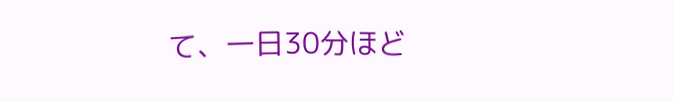て、一日30分ほど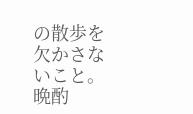の散歩を欠かさないこと。晩酌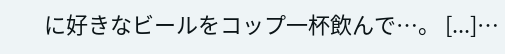に好きなビールをコップ一杯飲んで…。 [...]…